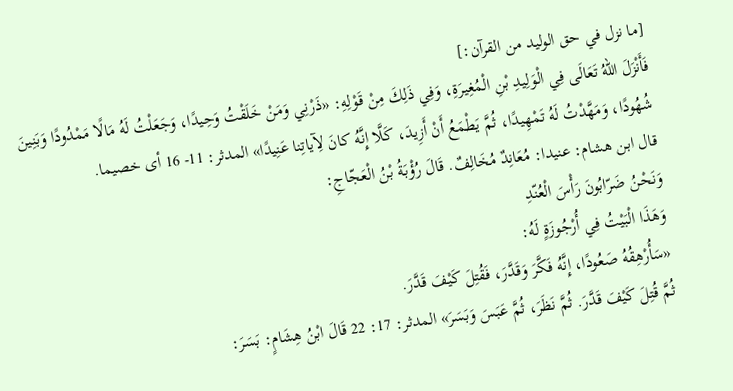[ما نزل في حق الوليد من القرآن:]
فَأَنْزَلَ اللهُ تَعَالَى فِي الْوَلِيدِ بْنِ الْمُغِيرَةِ، وَفِي ذَلِكَ مِنْ قَوْلِهِ: «ذَرْنِي وَمَنْ خَلَقْتُ وَحِيدًا، وَجَعَلْتُ لَهُ مَالًا مَمْدُودًا وَبَنِينَ شُهُودًا، وَمَهَّدْتُ لَهُ تَمْهِيدًا، ثُمَّ يَطْمَعُ أَنْ أَزِيدَ، كَلَّا إِنَّهُ كانَ لِآياتِنا عَنِيدًا» المدثر: 11- 16 أى خصيما.
قال ابن هشام: عنيدا: مُعَانِدٌ مُخَالِفٌ. قَالَ رُؤْبَةُ بْنُ الْعَجّاجِ:
وَنَحْنُ ضَرّابُونَ رَأْسَ الْعُنّدِ
وَهَذَا الْبَيْتُ فِي أُرْجُوزَةٍ لَهُ:
«سَأُرْهِقُهُ صَعُودًا، إِنَّهُ فَكَّرَ وَقَدَّرَ، فَقُتِلَ كَيْفَ قَدَّرَ.
ثُمَّ قُتِلَ كَيْفَ قَدَّرَ. ثُمَّ نَظَرَ، ثُمَّ عَبَسَ وَبَسَرَ» المدثر: 17: 22 قَالَ ابْنُ هِشَامٍ: بَسَرَ: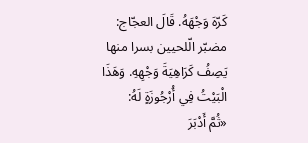كَرّهَ وَجْهَهُ. قَالَ العجّاج:
مضبّر الّلحيين بسرا منها
يَصِفُ كَرَاهِيَةَ وَجْهِهِ. وَهَذَا الْبَيْتُ فِي أُرْجُوزَةٍ لَهُ:
«ثُمَّ أَدْبَرَ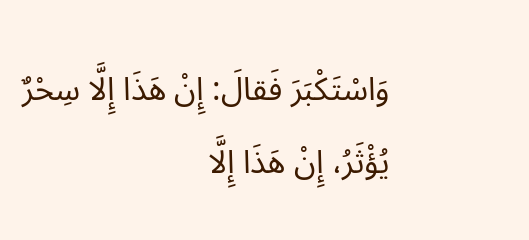وَاسْتَكْبَرَ فَقالَ: إِنْ هَذَا إِلَّا سِحْرٌ يُؤْثَرُ، إِنْ هَذَا إِلَّا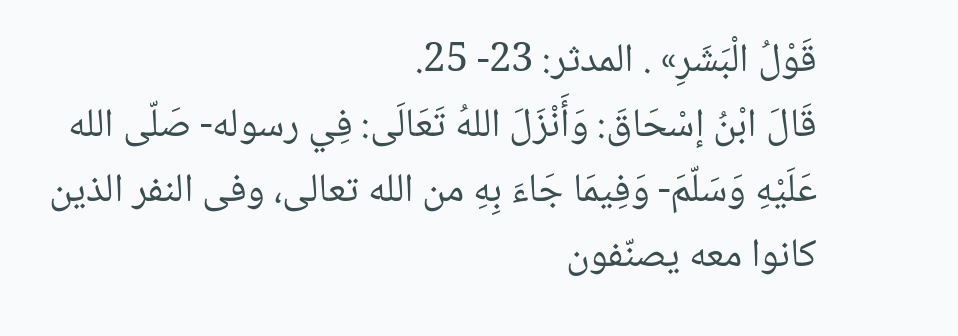قَوْلُ الْبَشَرِ» . المدثر: 23- 25.
قَالَ ابْنُ إسْحَاقَ: وَأَنْزَلَ اللهُ تَعَالَى: فِي رسوله- صَلّى الله عَلَيْهِ وَسَلّمَ- وَفِيمَا جَاءَ بِهِ من الله تعالى، وفى النفر الذين كانوا معه يصنّفون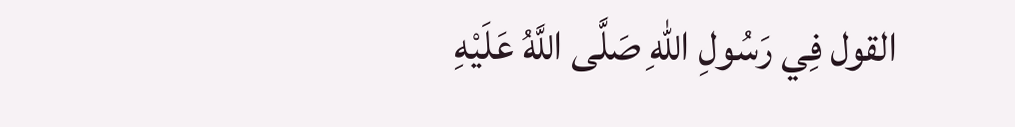القول فِي رَسُولِ اللهِ صَلَّى اللَّهُ عَلَيْهِ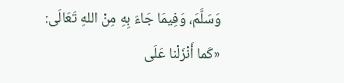وَسَلَّمَ، وَفِيمَا جَاءَ بِهِ مِنْ اللهِ تَعَالَى: «كَما أَنْزَلْنا عَلَى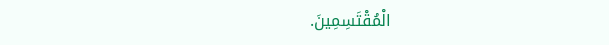الْمُقْتَسِمِينَ.